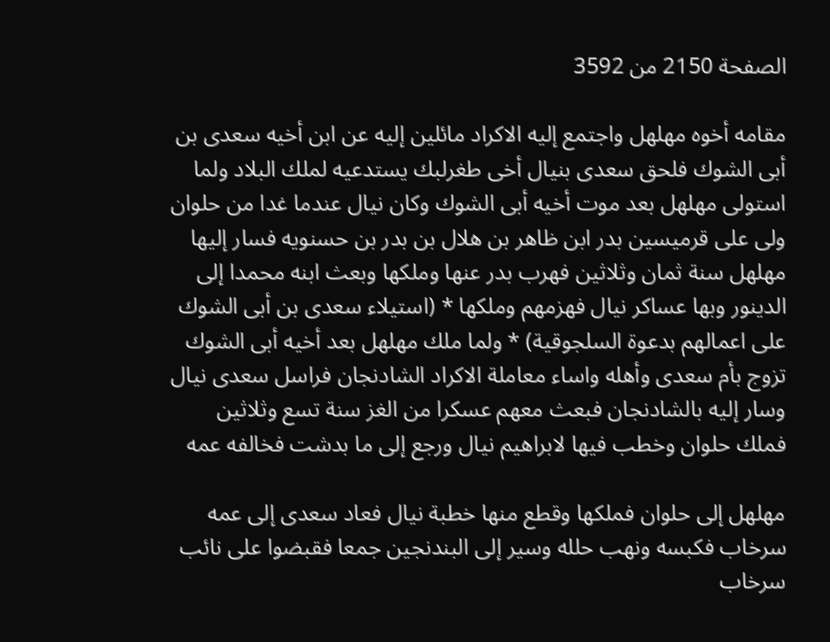الصفحة 2150 من 3592

مقامه أخوه مهلهل واجتمع إليه الاكراد مائلين إليه عن ابن أخيه سعدى بن أبى الشوك فلحق سعدى بنيال أخى طغرلبك يستدعيه لملك البلاد ولما استولى مهلهل بعد موت أخيه أبى الشوك وكان نيال عندما غدا من حلوان ولى على قرميسين بدر ابن ظاهر بن هلال بن بدر بن حسنويه فسار إليها مهلهل سنة ثمان وثلاثين فهرب بدر عنها وملكها وبعث ابنه محمدا إلى الدينور وبها عساكر نيال فهزمهم وملكها * (استيلاء سعدى بن أبى الشوك على اعمالهم بدعوة السلجوقية) * ولما ملك مهلهل بعد أخيه أبى الشوك تزوج بأم سعدى وأهله واساء معاملة الاكراد الشادنجان فراسل سعدى نيال وسار إليه بالشادنجان فبعث معهم عسكرا من الغز سنة تسع وثلاثين فملك حلوان وخطب فيها لابراهيم نيال ورجع إلى ما بدشت فخالفه عمه

مهلهل إلى حلوان فملكها وقطع منها خطبة نيال فعاد سعدى إلى عمه سرخاب فكبسه ونهب حلله وسير إلى البندنجين جمعا فقبضوا على نائب سرخاب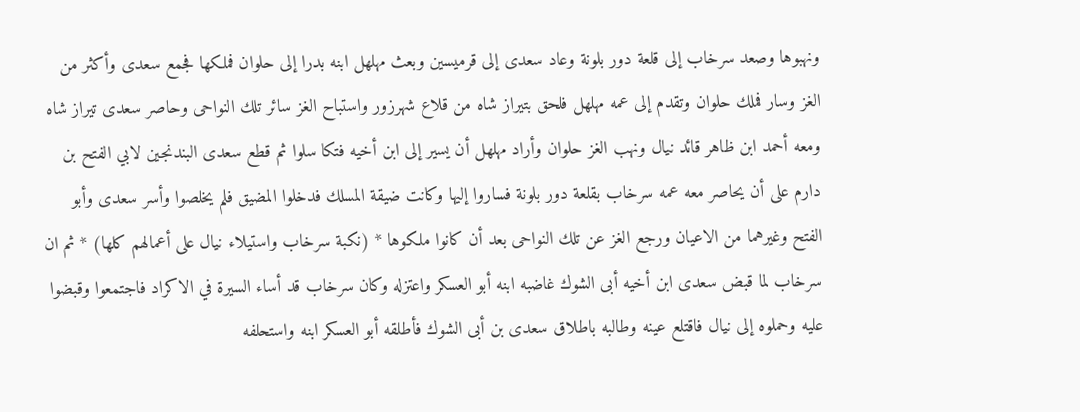ونهبوها وصعد سرخاب إلى قلعة دور بلونة وعاد سعدى إلى قرميسين وبعث مهلهل ابنه بدرا إلى حلوان فملكها فجمع سعدى وأكثر من الغز وسار فملك حلوان وتقدم إلى عمه مهلهل فلحق بتيراز شاه من قلاع شهرزور واستباح الغز سائر تلك النواحى وحاصر سعدى تيراز شاه ومعه أحمد ابن ظاهر قائد نيال ونهب الغز حلوان وأراد مهلهل أن يسير إلى ابن أخيه فتكا سلوا ثم قطع سعدى البندنجين لابي الفتح بن دارم على أن يحاصر معه عمه سرخاب بقلعة دور بلونة فساروا إليها وكانت ضيقة المسلك فدخلوا المضيق فلم يخلصوا وأسر سعدى وأبو الفتح وغيرهما من الاعيان ورجع الغز عن تلك النواحى بعد أن كانوا ملكوها * (نكبة سرخاب واستيلاء نيال على أعمالهم كلها) * ثم ان سرخاب لما قبض سعدى ابن أخيه أبى الشوك غاضبه ابنه أبو العسكر واعتزله وكان سرخاب قد أساء السيرة في الاكراد فاجتمعوا وقبضوا عليه وحملوه إلى نيال فاقتلع عينه وطالبه باطلاق سعدى بن أبى الشوك فأطلقه أبو العسكر ابنه واستحلفه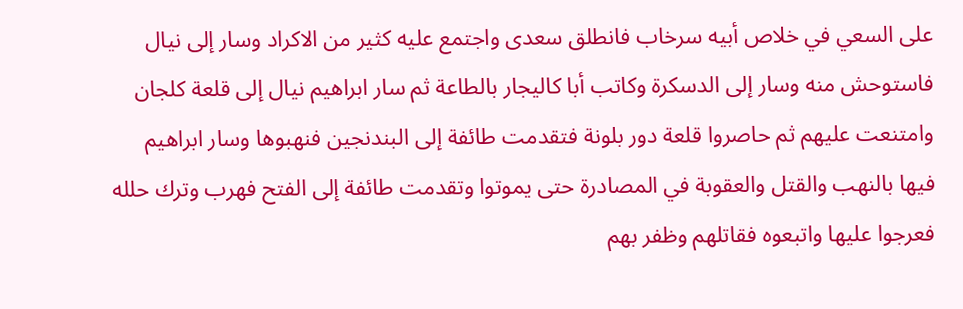على السعي في خلاص أبيه سرخاب فانطلق سعدى واجتمع عليه كثير من الاكراد وسار إلى نيال فاستوحش منه وسار إلى الدسكرة وكاتب أبا كاليجار بالطاعة ثم سار ابراهيم نيال إلى قلعة كلجان وامتنعت عليهم ثم حاصروا قلعة دور بلونة فتقدمت طائفة إلى البندنجين فنهبوها وسار ابراهيم فيها بالنهب والقتل والعقوبة في المصادرة حتى يموتوا وتقدمت طائفة إلى الفتح فهرب وترك حلله فعرجوا عليها واتبعوه فقاتلهم وظفر بهم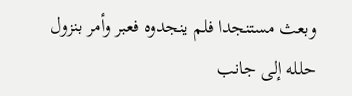وبعث مستنجدا فلم ينجدوه فعبر وأمر بنزول حلله إلى جانب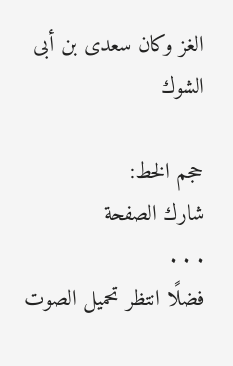الغز وكان سعدى بن أبى الشوك

حجم الخط:
شارك الصفحة
. . .
فضلًا انتظر تحميل الصوت